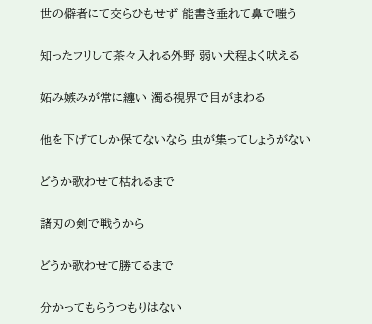世の僻者にて交らひもせず 能書き垂れて鼻で嗤う

知ったフリして茶々入れる外野 弱い犬程よく吠える

妬み嫉みが常に纏い 濁る視界で目がまわる

他を下げてしか保てないなら 虫が集ってしょうがない

どうか歌わせて枯れるまで

諸刃の剣で戦うから

どうか歌わせて勝てるまで

分かってもらうつもりはない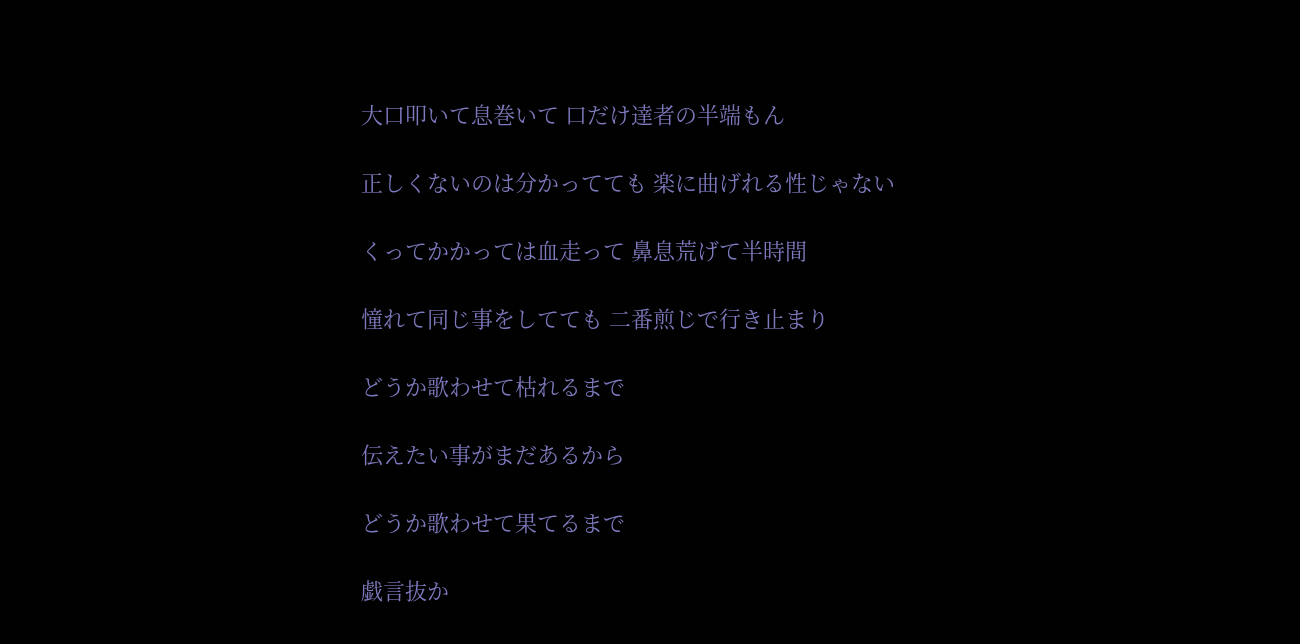大口叩いて息巻いて 口だけ達者の半端もん

正しくないのは分かってても 楽に曲げれる性じゃない

くってかかっては血走って 鼻息荒げて半時間

憧れて同じ事をしてても 二番煎じで行き止まり

どうか歌わせて枯れるまで

伝えたい事がまだあるから

どうか歌わせて果てるまで

戯言抜か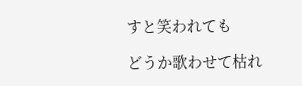すと笑われても

どうか歌わせて枯れ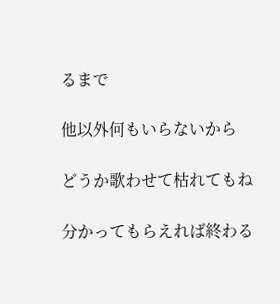るまで

他以外何もいらないから

どうか歌わせて枯れてもね

分かってもらえれば終わる